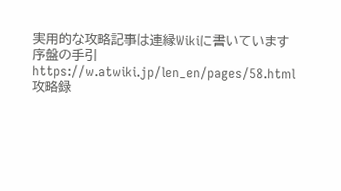実用的な攻略記事は連縁Wikiに書いています
序盤の手引 https://w.atwiki.jp/len_en/pages/58.html
攻略録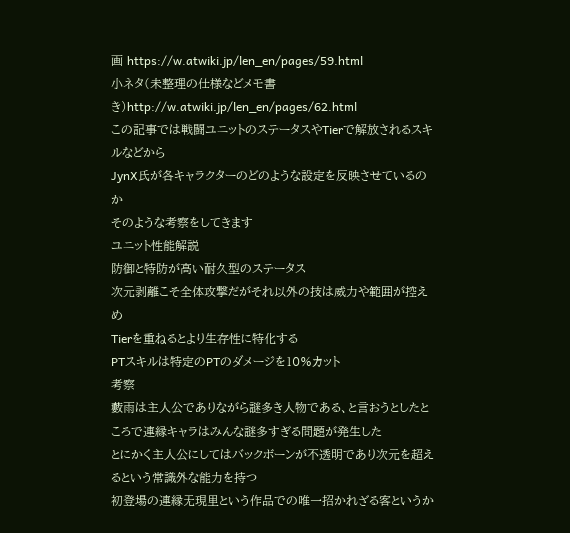画 https://w.atwiki.jp/len_en/pages/59.html
小ネタ(未整理の仕様などメモ書き)http://w.atwiki.jp/len_en/pages/62.html
この記事では戦闘ユニットのステータスやTierで解放されるスキルなどから
JynX氏が各キャラクターのどのような設定を反映させているのか
そのような考察をしてきます
ユニット性能解説
防御と特防が高い耐久型のステータス
次元剥離こそ全体攻撃だがそれ以外の技は威力や範囲が控えめ
Tierを重ねるとより生存性に特化する
PTスキルは特定のPTのダメージを10%カット
考察
藪雨は主人公でありながら謎多き人物である、と言おうとしたところで連縁キャラはみんな謎多すぎる問題が発生した
とにかく主人公にしてはバックボーンが不透明であり次元を超えるという常識外な能力を持つ
初登場の連縁无現里という作品での唯一招かれざる客というか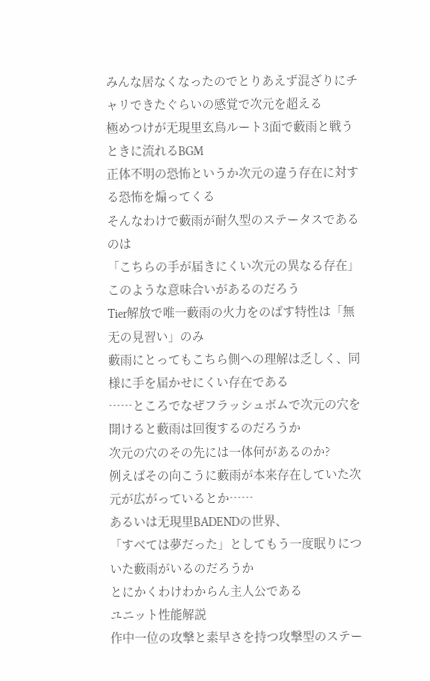みんな居なくなったのでとりあえず混ざりにチャリできたぐらいの感覚で次元を超える
極めつけが无現里玄鳥ルート3面で藪雨と戦うときに流れるBGM
正体不明の恐怖というか次元の違う存在に対する恐怖を煽ってくる
そんなわけで藪雨が耐久型のステータスであるのは
「こちらの手が届きにくい次元の異なる存在」
このような意味合いがあるのだろう
Tier解放で唯一藪雨の火力をのばす特性は「無无の見習い」のみ
藪雨にとってもこちら側への理解は乏しく、同様に手を届かせにくい存在である
……ところでなぜフラッシュボムで次元の穴を開けると藪雨は回復するのだろうか
次元の穴のその先には一体何があるのか?
例えばその向こうに藪雨が本来存在していた次元が広がっているとか……
あるいは无現里BADENDの世界、
「すべては夢だった」としてもう一度眠りについた藪雨がいるのだろうか
とにかくわけわからん主人公である
ユニット性能解説
作中一位の攻撃と素早さを持つ攻撃型のステー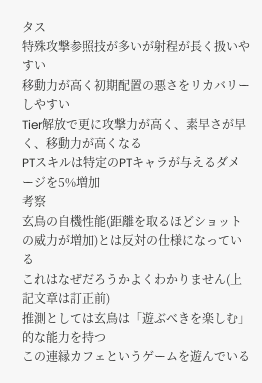タス
特殊攻撃参照技が多いが射程が長く扱いやすい
移動力が高く初期配置の悪さをリカバリーしやすい
Tier解放で更に攻撃力が高く、素早さが早く、移動力が高くなる
PTスキルは特定のPTキャラが与えるダメージを5%増加
考察
玄鳥の自機性能(距離を取るほどショットの威力が増加)とは反対の仕様になっている
これはなぜだろうかよくわかりません(上記文章は訂正前)
推測としては玄鳥は「遊ぶべきを楽しむ」的な能力を持つ
この連縁カフェというゲームを遊んでいる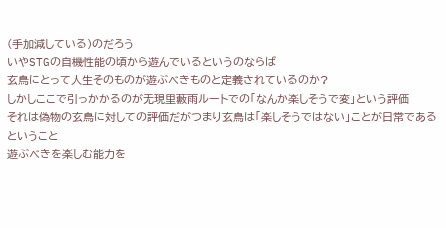(手加減している)のだろう
いやSTGの自機性能の頃から遊んでいるというのならば
玄鳥にとって人生そのものが遊ぶべきものと定義されているのか?
しかしここで引っかかるのが无現里藪雨ルートでの「なんか楽しそうで変」という評価
それは偽物の玄鳥に対しての評価だがつまり玄鳥は「楽しそうではない」ことが日常であるということ
遊ぶべきを楽しむ能力を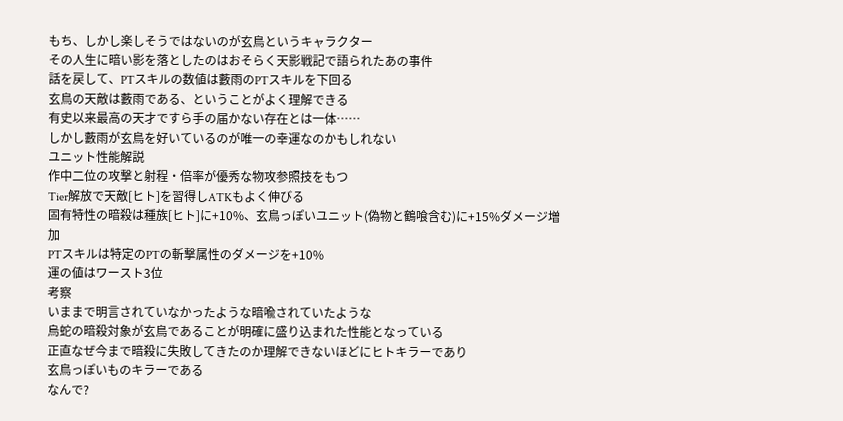もち、しかし楽しそうではないのが玄鳥というキャラクター
その人生に暗い影を落としたのはおそらく天影戦記で語られたあの事件
話を戻して、PTスキルの数値は藪雨のPTスキルを下回る
玄鳥の天敵は藪雨である、ということがよく理解できる
有史以来最高の天才ですら手の届かない存在とは一体……
しかし藪雨が玄鳥を好いているのが唯一の幸運なのかもしれない
ユニット性能解説
作中二位の攻撃と射程・倍率が優秀な物攻参照技をもつ
Tier解放で天敵[ヒト]を習得しATKもよく伸びる
固有特性の暗殺は種族[ヒト]に+10%、玄鳥っぽいユニット(偽物と鶴喰含む)に+15%ダメージ増加
PTスキルは特定のPTの斬撃属性のダメージを+10%
運の値はワースト3位
考察
いままで明言されていなかったような暗喩されていたような
烏蛇の暗殺対象が玄鳥であることが明確に盛り込まれた性能となっている
正直なぜ今まで暗殺に失敗してきたのか理解できないほどにヒトキラーであり
玄鳥っぽいものキラーである
なんで?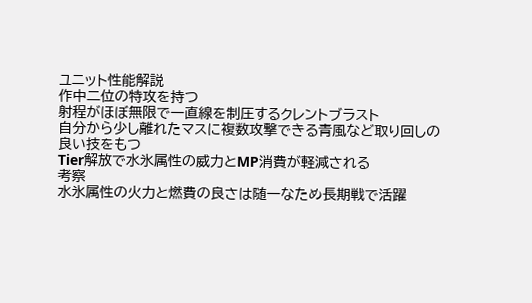ユニット性能解説
作中二位の特攻を持つ
射程がほぼ無限で一直線を制圧するクレントブラスト
自分から少し離れたマスに複数攻撃できる青風など取り回しの良い技をもつ
Tier解放で水氷属性の威力とMP消費が軽減される
考察
水氷属性の火力と燃費の良さは随一なため長期戦で活躍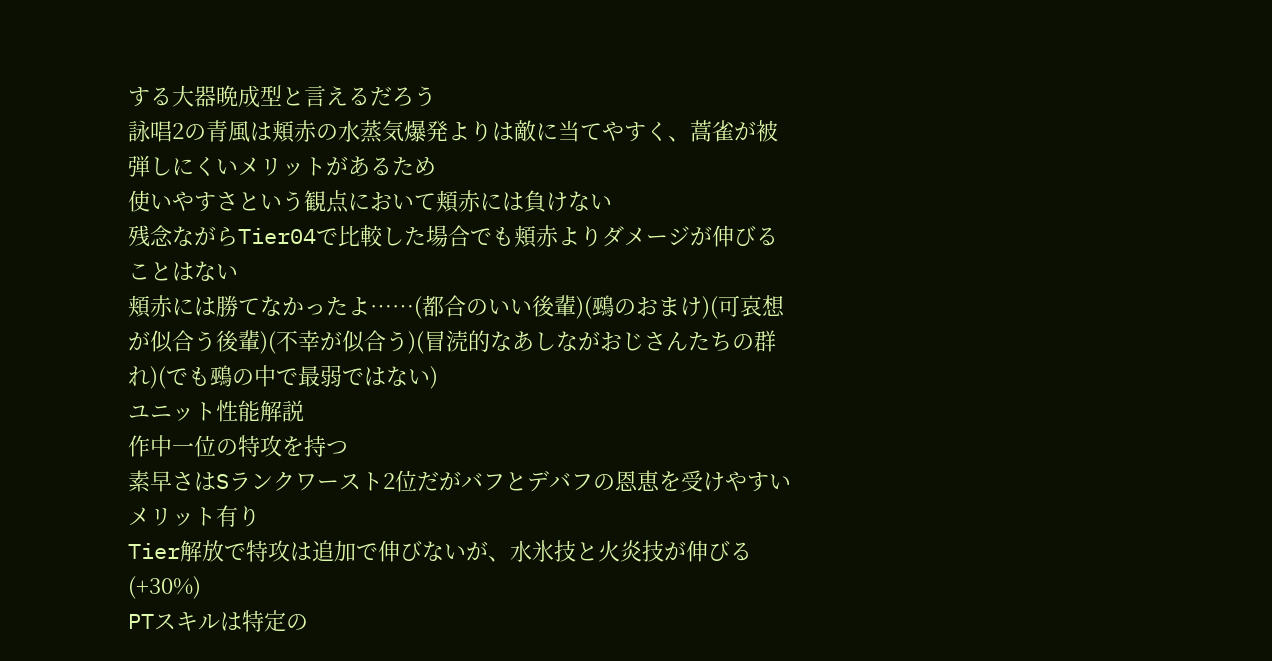する大器晩成型と言えるだろう
詠唱2の青風は頬赤の水蒸気爆発よりは敵に当てやすく、蒿雀が被弾しにくいメリットがあるため
使いやすさという観点において頬赤には負けない
残念ながらTier04で比較した場合でも頬赤よりダメージが伸びることはない
頬赤には勝てなかったよ……(都合のいい後輩)(鵐のおまけ)(可哀想が似合う後輩)(不幸が似合う)(冒涜的なあしながおじさんたちの群れ)(でも鵐の中で最弱ではない)
ユニット性能解説
作中一位の特攻を持つ
素早さはSランクワースト2位だがバフとデバフの恩恵を受けやすいメリット有り
Tier解放で特攻は追加で伸びないが、水氷技と火炎技が伸びる(+30%)
PTスキルは特定の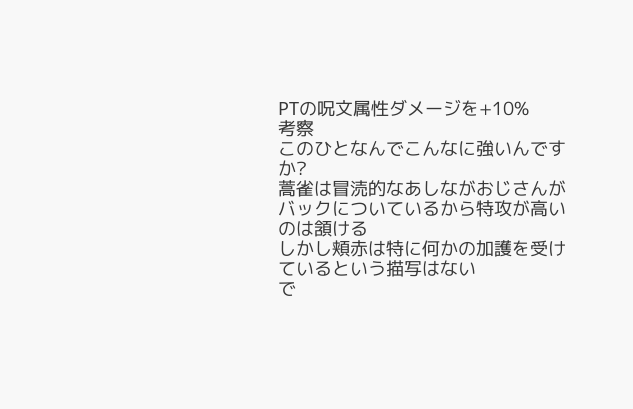PTの呪文属性ダメージを+10%
考察
このひとなんでこんなに強いんですか?
蒿雀は冒涜的なあしながおじさんがバックについているから特攻が高いのは頷ける
しかし頬赤は特に何かの加護を受けているという描写はない
で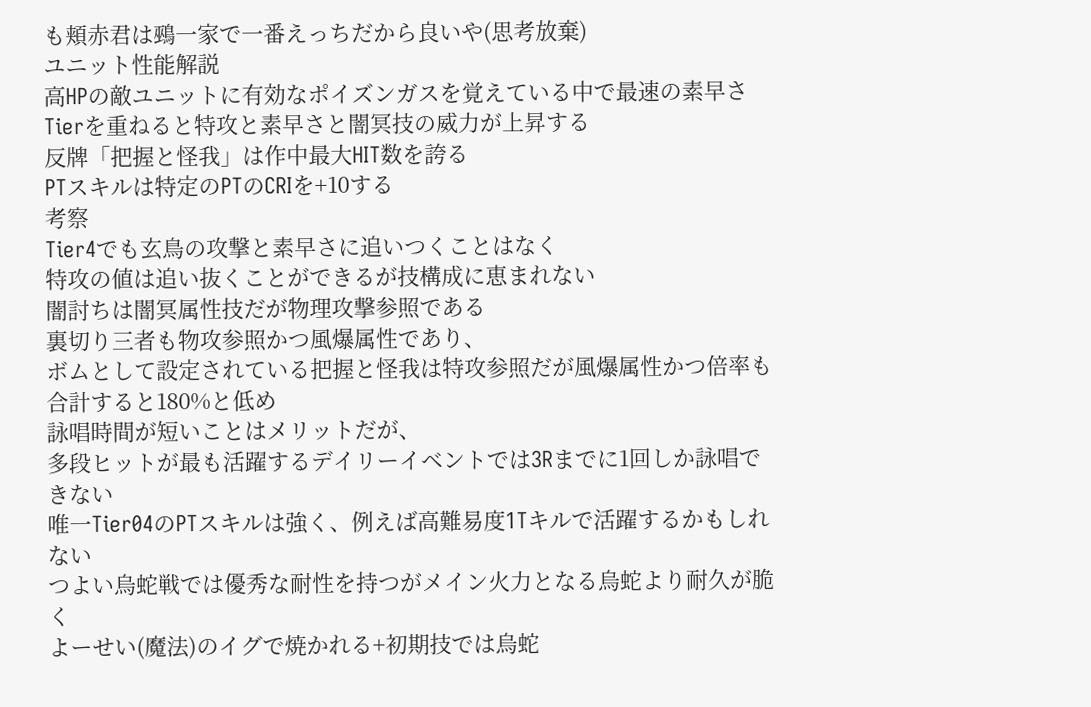も頬赤君は鵐一家で一番えっちだから良いや(思考放棄)
ユニット性能解説
高HPの敵ユニットに有効なポイズンガスを覚えている中で最速の素早さ
Tierを重ねると特攻と素早さと闇冥技の威力が上昇する
反牌「把握と怪我」は作中最大HIT数を誇る
PTスキルは特定のPTのCRIを+10する
考察
Tier4でも玄鳥の攻撃と素早さに追いつくことはなく
特攻の値は追い抜くことができるが技構成に恵まれない
闇討ちは闇冥属性技だが物理攻撃参照である
裏切り三者も物攻参照かつ風爆属性であり、
ボムとして設定されている把握と怪我は特攻参照だが風爆属性かつ倍率も合計すると180%と低め
詠唱時間が短いことはメリットだが、
多段ヒットが最も活躍するデイリーイベントでは3Rまでに1回しか詠唱できない
唯一Tier04のPTスキルは強く、例えば高難易度1Tキルで活躍するかもしれない
つよい烏蛇戦では優秀な耐性を持つがメイン火力となる烏蛇より耐久が脆く
よーせい(魔法)のイグで焼かれる+初期技では烏蛇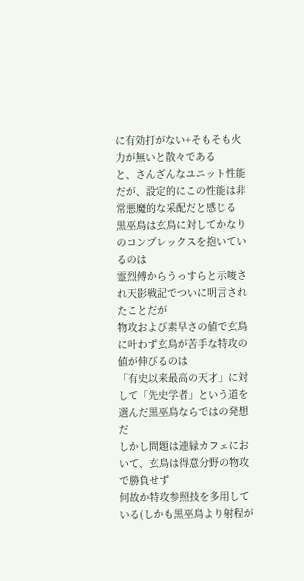に有効打がない+そもそも火力が無いと散々である
と、さんざんなユニット性能だが、設定的にこの性能は非常悪魔的な采配だと感じる
黒巫鳥は玄鳥に対してかなりのコンプレックスを抱いているのは
霊烈傅からうっすらと示唆され天影戦記でついに明言されたことだが
物攻および素早さの値で玄鳥に叶わず玄鳥が苦手な特攻の値が伸びるのは
「有史以来最高の天才」に対して「先史学者」という道を選んだ黒巫鳥ならではの発想だ
しかし問題は連縁カフェにおいて、玄鳥は得意分野の物攻で勝負せず
何故か特攻参照技を多用している(しかも黒巫鳥より射程が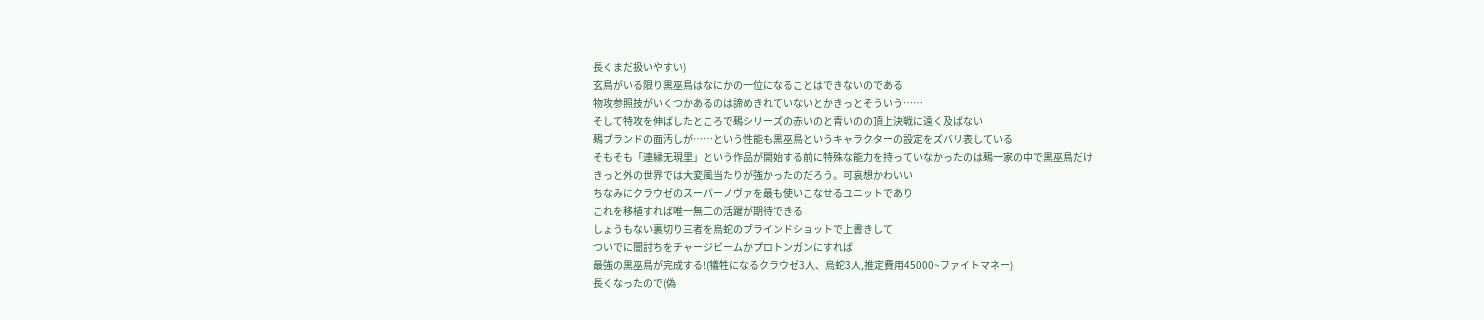長くまだ扱いやすい)
玄鳥がいる限り黒巫鳥はなにかの一位になることはできないのである
物攻参照技がいくつかあるのは諦めきれていないとかきっとそういう……
そして特攻を伸ばしたところで鵐シリーズの赤いのと青いのの頂上決戦に遠く及ばない
鵐ブランドの面汚しが……という性能も黒巫鳥というキャラクターの設定をズバリ表している
そもそも「連縁无現里」という作品が開始する前に特殊な能力を持っていなかったのは鵐一家の中で黒巫鳥だけ
きっと外の世界では大変風当たりが強かったのだろう。可哀想かわいい
ちなみにクラウゼのスーパーノヴァを最も使いこなせるユニットであり
これを移植すれば唯一無二の活躍が期待できる
しょうもない裏切り三者を烏蛇のブラインドショットで上書きして
ついでに闇討ちをチャージビームかプロトンガンにすれば
最強の黒巫鳥が完成する!(犠牲になるクラウゼ3人、烏蛇3人,推定費用45000~ファイトマネー)
長くなったので(偽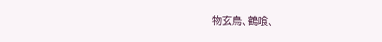物玄鳥、鶴喰、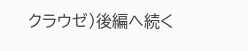クラウゼ)後編へ続く